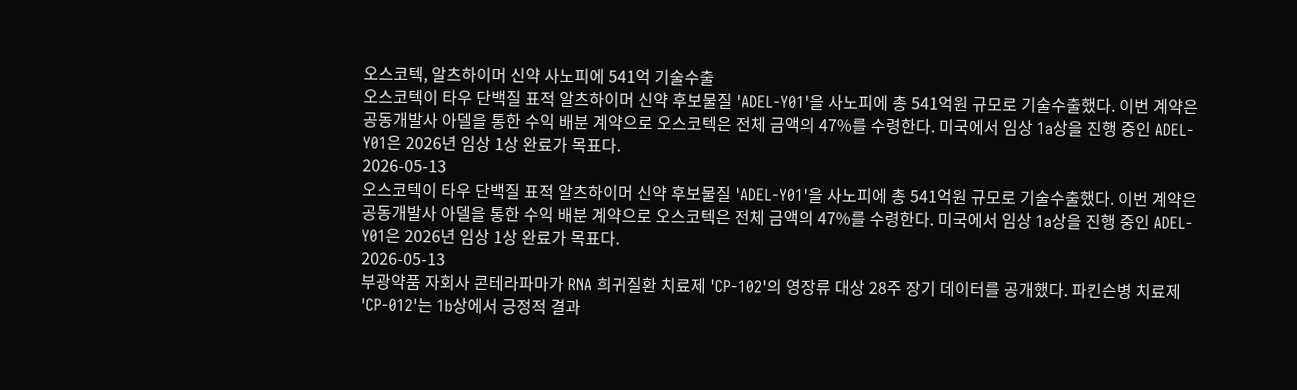오스코텍, 알츠하이머 신약 사노피에 541억 기술수출
오스코텍이 타우 단백질 표적 알츠하이머 신약 후보물질 'ADEL-Y01'을 사노피에 총 541억원 규모로 기술수출했다. 이번 계약은 공동개발사 아델을 통한 수익 배분 계약으로 오스코텍은 전체 금액의 47%를 수령한다. 미국에서 임상 1a상을 진행 중인 ADEL-Y01은 2026년 임상 1상 완료가 목표다.
2026-05-13
오스코텍이 타우 단백질 표적 알츠하이머 신약 후보물질 'ADEL-Y01'을 사노피에 총 541억원 규모로 기술수출했다. 이번 계약은 공동개발사 아델을 통한 수익 배분 계약으로 오스코텍은 전체 금액의 47%를 수령한다. 미국에서 임상 1a상을 진행 중인 ADEL-Y01은 2026년 임상 1상 완료가 목표다.
2026-05-13
부광약품 자회사 콘테라파마가 RNA 희귀질환 치료제 'CP-102'의 영장류 대상 28주 장기 데이터를 공개했다. 파킨슨병 치료제 'CP-012'는 1b상에서 긍정적 결과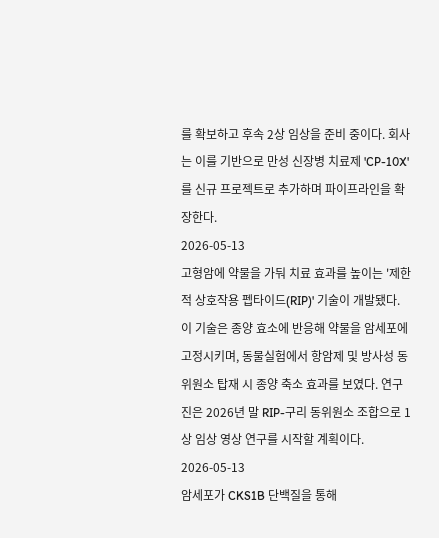를 확보하고 후속 2상 임상을 준비 중이다. 회사는 이를 기반으로 만성 신장병 치료제 'CP-10X'를 신규 프로젝트로 추가하며 파이프라인을 확장한다.
2026-05-13
고형암에 약물을 가둬 치료 효과를 높이는 '제한적 상호작용 펩타이드(RIP)' 기술이 개발됐다. 이 기술은 종양 효소에 반응해 약물을 암세포에 고정시키며, 동물실험에서 항암제 및 방사성 동위원소 탑재 시 종양 축소 효과를 보였다. 연구진은 2026년 말 RIP-구리 동위원소 조합으로 1상 임상 영상 연구를 시작할 계획이다.
2026-05-13
암세포가 CKS1B 단백질을 통해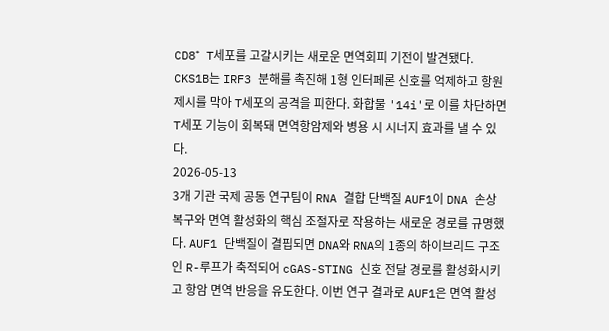CD8⁺ T세포를 고갈시키는 새로운 면역회피 기전이 발견됐다. CKS1B는 IRF3 분해를 촉진해 1형 인터페론 신호를 억제하고 항원 제시를 막아 T세포의 공격을 피한다. 화합물 '14i'로 이를 차단하면 T세포 기능이 회복돼 면역항암제와 병용 시 시너지 효과를 낼 수 있다.
2026-05-13
3개 기관 국제 공동 연구팀이 RNA 결합 단백질 AUF1이 DNA 손상 복구와 면역 활성화의 핵심 조절자로 작용하는 새로운 경로를 규명했다. AUF1 단백질이 결핍되면 DNA와 RNA의 1종의 하이브리드 구조인 R-루프가 축적되어 cGAS-STING 신호 전달 경로를 활성화시키고 항암 면역 반응을 유도한다. 이번 연구 결과로 AUF1은 면역 활성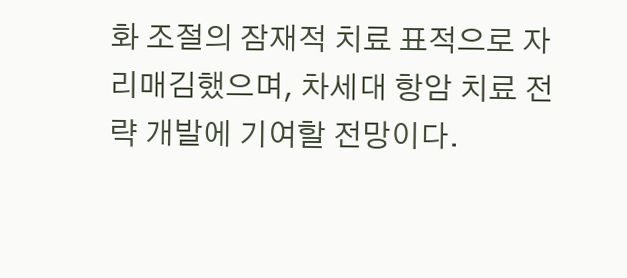화 조절의 잠재적 치료 표적으로 자리매김했으며, 차세대 항암 치료 전략 개발에 기여할 전망이다.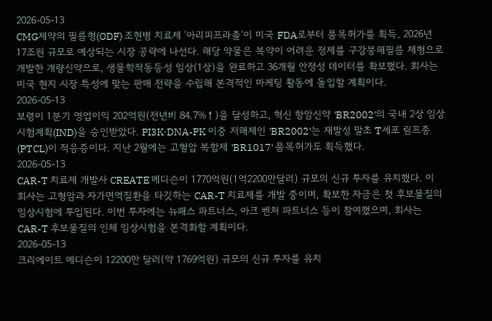2026-05-13
CMG제약의 필름형(ODF) 조현병 치료제 '아리피프라졸'이 미국 FDA로부터 품목허가를 획득, 2026년 17조원 규모로 예상되는 시장 공략에 나선다. 해당 약물은 복약이 어려운 정제를 구강붕해필름 제형으로 개발한 개량신약으로, 생물학적동등성 임상(1상)을 완료하고 36개월 안정성 데이터를 확보했다. 회사는 미국 현지 시장 특성에 맞는 판매 전략을 수립해 본격적인 마케팅 활동에 돌입할 계획이다.
2026-05-13
보령이 1분기 영업이익 202억원(전년비 84.7%↑)을 달성하고, 혁신 항암신약 'BR2002'의 국내 2상 임상시험계획(IND)을 승인받았다. PI3K·DNA-PK 이중 저해제인 'BR2002'는 재발성 말초 T세포 림프종(PTCL)이 적응증이다. 지난 2월에는 고혈압 복합제 'BR1017' 품목허가도 획득했다.
2026-05-13
CAR-T 치료제 개발사 CREATE 메디슨이 1770억원(1억2200만달러) 규모의 신규 투자를 유치했다. 이 회사는 고형암과 자가면역질환을 타깃하는 CAR-T 치료제를 개발 중이며, 확보한 자금은 첫 후보물질의 임상시험에 투입된다. 이번 투자에는 뉴패스 파트너스, 아크 벤처 파트너스 등이 참여했으며, 회사는 CAR-T 후보물질의 인체 임상시험을 본격화할 계획이다.
2026-05-13
크리에이트 메디슨이 12200만 달러(약 1769억원) 규모의 신규 투자를 유치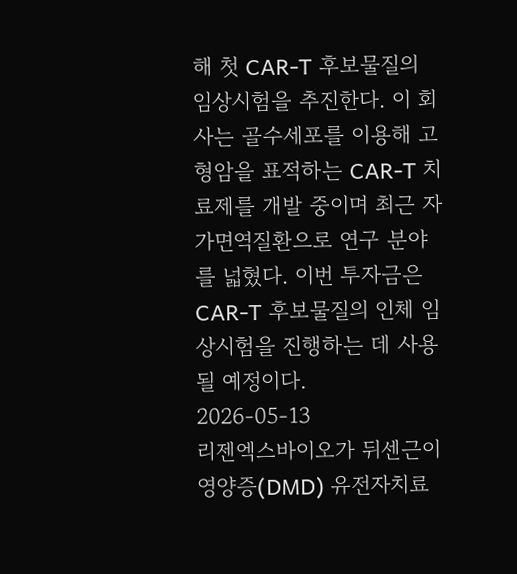해 첫 CAR-T 후보물질의 임상시험을 추진한다. 이 회사는 골수세포를 이용해 고형암을 표적하는 CAR-T 치료제를 개발 중이며 최근 자가면역질환으로 연구 분야를 넓혔다. 이번 투자금은 CAR-T 후보물질의 인체 임상시험을 진행하는 데 사용될 예정이다.
2026-05-13
리젠엑스바이오가 뒤센근이영양증(DMD) 유전자치료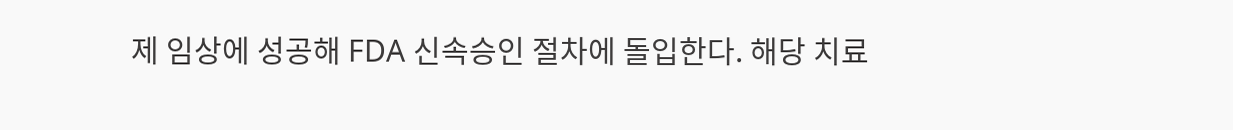제 임상에 성공해 FDA 신속승인 절차에 돌입한다. 해당 치료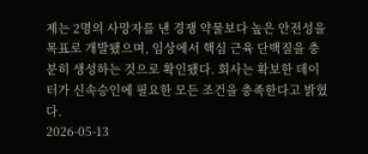제는 2명의 사망자를 낸 경쟁 약물보다 높은 안전성을 목표로 개발됐으며, 임상에서 핵심 근육 단백질을 충분히 생성하는 것으로 확인됐다. 회사는 확보한 데이터가 신속승인에 필요한 모든 조건을 충족한다고 밝혔다.
2026-05-13